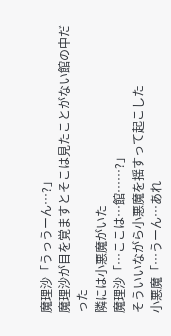魔理沙「うっうーん…?」
魔理沙が目を覚ますとそこは見たことがない館の中だった
隣には小悪魔がいた
魔理沙「…ここは…館……?」
そういいながら小悪魔を揺すって起こした
小悪魔「…うーん…あれ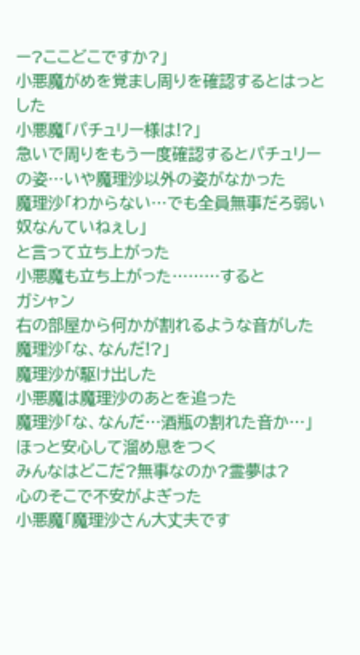ー?ここどこですか?」
小悪魔がめを覚まし周りを確認するとはっとした
小悪魔「パチュリー様は!?」
急いで周りをもう一度確認するとパチュリーの姿…いや魔理沙以外の姿がなかった
魔理沙「わからない…でも全員無事だろ弱い奴なんていねぇし」
と言って立ち上がった
小悪魔も立ち上がった………すると
ガシャン
右の部屋から何かが割れるような音がした
魔理沙「な、なんだ!?」
魔理沙が駆け出した
小悪魔は魔理沙のあとを追った
魔理沙「な、なんだ…酒瓶の割れた音か…」
ほっと安心して溜め息をつく
みんなはどこだ?無事なのか?霊夢は?
心のそこで不安がよぎった
小悪魔「魔理沙さん大丈夫です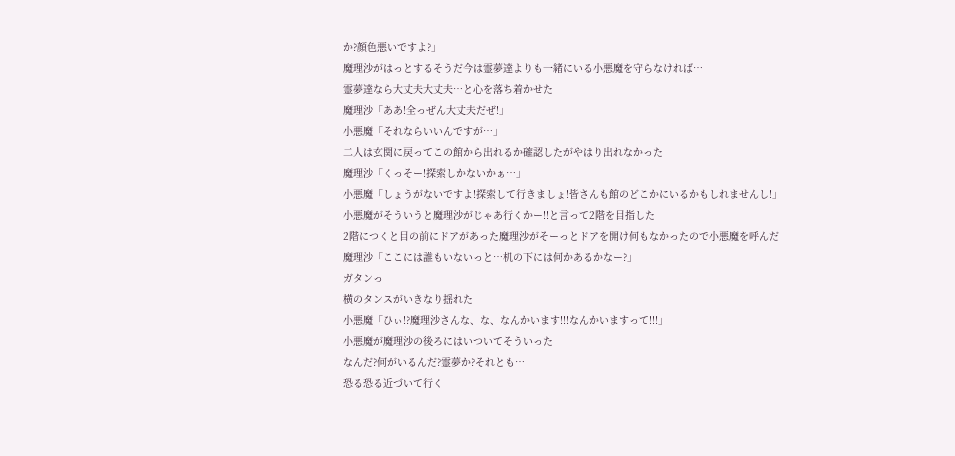か?顔色悪いですよ?」
魔理沙がはっとするそうだ今は霊夢達よりも一緒にいる小悪魔を守らなければ…
霊夢達なら大丈夫大丈夫…と心を落ち着かせた
魔理沙「ああ!全っぜん大丈夫だぜ!」
小悪魔「それならいいんですが…」
二人は玄関に戻ってこの館から出れるか確認したがやはり出れなかった
魔理沙「くっそー!探索しかないかぁ…」
小悪魔「しょうがないですよ!探索して行きましょ!皆さんも館のどこかにいるかもしれませんし!」
小悪魔がそういうと魔理沙がじゃあ行くかー!!と言って2階を目指した
2階につくと目の前にドアがあった魔理沙がそーっとドアを開け何もなかったので小悪魔を呼んだ
魔理沙「ここには誰もいないっと…机の下には何かあるかなー?」
ガタンっ
横のタンスがいきなり揺れた
小悪魔「ひぃ!?魔理沙さんな、な、なんかいます!!!なんかいますって!!!」
小悪魔が魔理沙の後ろにはいついてそういった
なんだ?何がいるんだ?霊夢か?それとも…
恐る恐る近づいて行く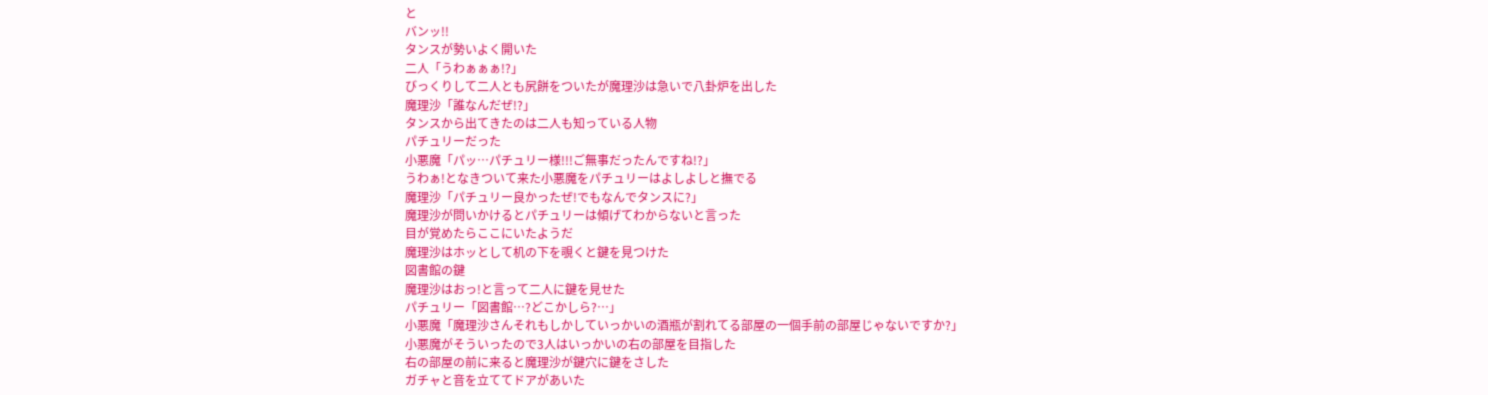と
バンッ!!
タンスが勢いよく開いた
二人「うわぁぁぁ!?」
びっくりして二人とも尻餅をついたが魔理沙は急いで八卦炉を出した
魔理沙「誰なんだぜ!?」
タンスから出てきたのは二人も知っている人物
パチュリーだった
小悪魔「パッ…パチュリー様!!!ご無事だったんですね!?」
うわぁ!となきついて来た小悪魔をパチュリーはよしよしと撫でる
魔理沙「パチュリー良かったぜ!でもなんでタンスに?」
魔理沙が問いかけるとパチュリーは傾げてわからないと言った
目が覚めたらここにいたようだ
魔理沙はホッとして机の下を覗くと鍵を見つけた
図書館の鍵
魔理沙はおっ!と言って二人に鍵を見せた
パチュリー「図書館…?どこかしら?…」
小悪魔「魔理沙さんそれもしかしていっかいの酒瓶が割れてる部屋の一個手前の部屋じゃないですか?」
小悪魔がそういったので3人はいっかいの右の部屋を目指した
右の部屋の前に来ると魔理沙が鍵穴に鍵をさした
ガチャと音を立ててドアがあいた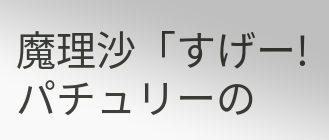魔理沙「すげー!パチュリーの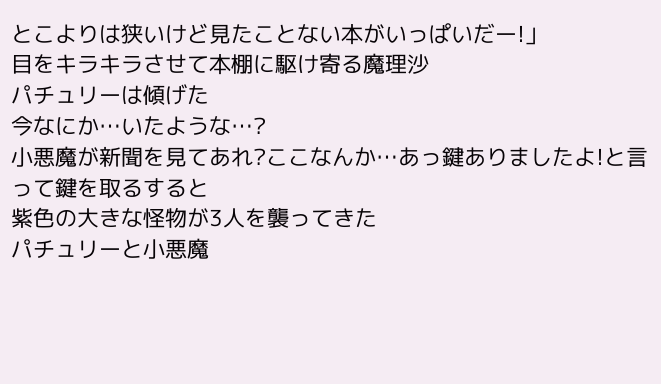とこよりは狭いけど見たことない本がいっぱいだー!」
目をキラキラさせて本棚に駆け寄る魔理沙
パチュリーは傾げた
今なにか…いたような…?
小悪魔が新聞を見てあれ?ここなんか…あっ鍵ありましたよ!と言って鍵を取るすると
紫色の大きな怪物が3人を襲ってきた
パチュリーと小悪魔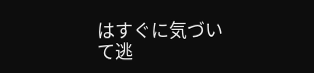はすぐに気づいて逃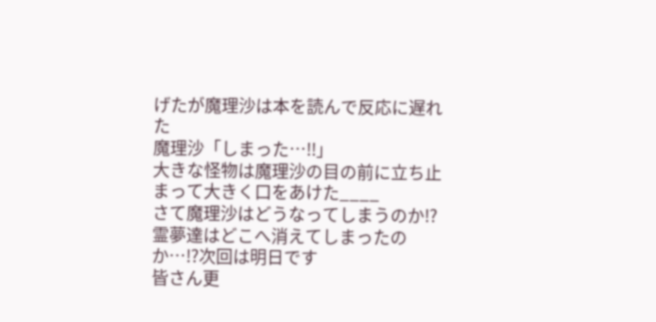げたが魔理沙は本を読んで反応に遅れた
魔理沙「しまった…!!」
大きな怪物は魔理沙の目の前に立ち止まって大きく口をあけた____
さて魔理沙はどうなってしまうのか!?
霊夢達はどこへ消えてしまったのか…!?次回は明日です
皆さん更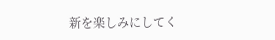新を楽しみにしてく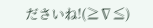ださいね!(≧∇≦)